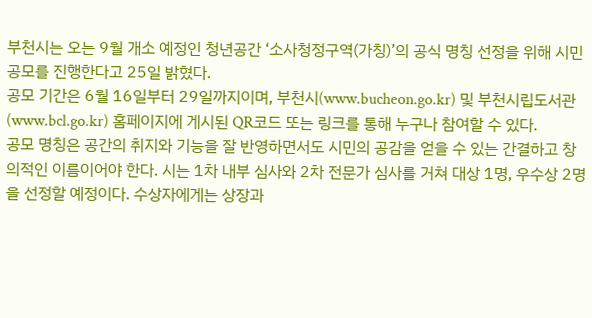부천시는 오는 9월 개소 예정인 청년공간 ‘소사청정구역(가칭)’의 공식 명칭 선정을 위해 시민 공모를 진행한다고 25일 밝혔다.
공모 기간은 6월 16일부터 29일까지이며, 부천시(www.bucheon.go.kr) 및 부천시립도서관(www.bcl.go.kr) 홈페이지에 게시된 QR코드 또는 링크를 통해 누구나 참여할 수 있다.
공모 명칭은 공간의 취지와 기능을 잘 반영하면서도 시민의 공감을 얻을 수 있는 간결하고 창의적인 이름이어야 한다. 시는 1차 내부 심사와 2차 전문가 심사를 거쳐 대상 1명, 우수상 2명을 선정할 예정이다. 수상자에게는 상장과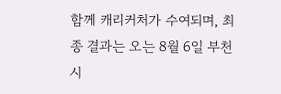함께 캐리커처가 수여되며, 최종 결과는 오는 8월 6일 부천시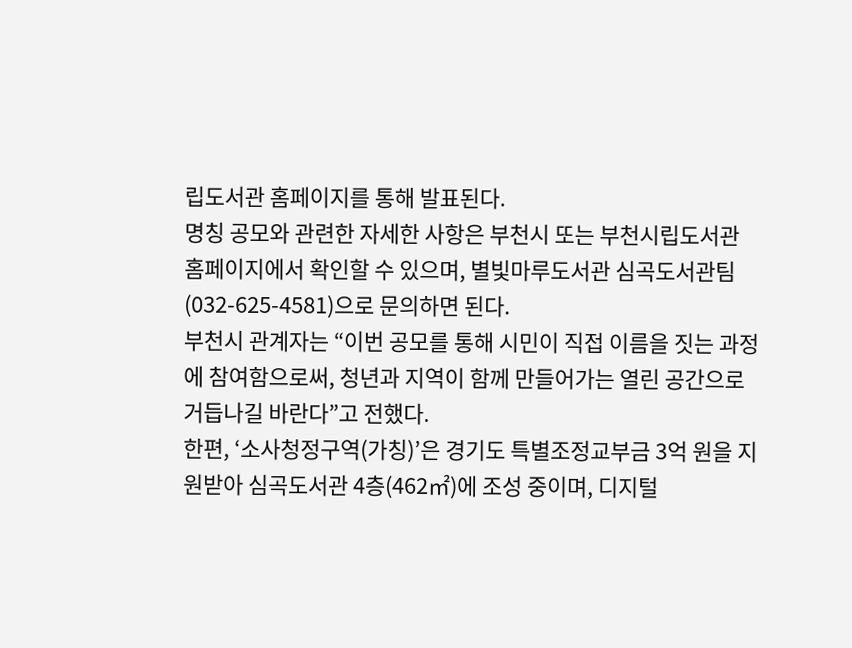립도서관 홈페이지를 통해 발표된다.
명칭 공모와 관련한 자세한 사항은 부천시 또는 부천시립도서관 홈페이지에서 확인할 수 있으며, 별빛마루도서관 심곡도서관팀(032-625-4581)으로 문의하면 된다.
부천시 관계자는 “이번 공모를 통해 시민이 직접 이름을 짓는 과정에 참여함으로써, 청년과 지역이 함께 만들어가는 열린 공간으로 거듭나길 바란다”고 전했다.
한편, ‘소사청정구역(가칭)’은 경기도 특별조정교부금 3억 원을 지원받아 심곡도서관 4층(462㎡)에 조성 중이며, 디지털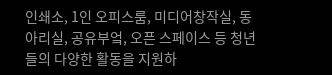인쇄소, 1인 오피스룸, 미디어창작실, 동아리실, 공유부엌, 오픈 스페이스 등 청년들의 다양한 활동을 지원하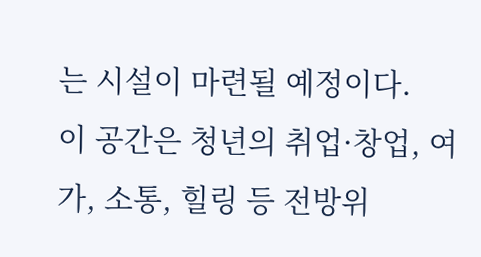는 시설이 마련될 예정이다.
이 공간은 청년의 취업·창업, 여가, 소통, 힐링 등 전방위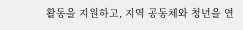활동을 지원하고, 지역 공동체와 청년을 연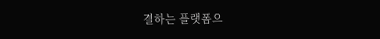결하는 플랫폼으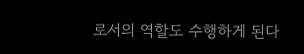로서의 역할도 수행하게 된다